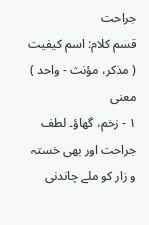جراحت
قسم کلام: اسم کیفیت ( مذکر، مؤنث - واحد )
معنی
١ - زخم، گھاؤ۔ لطف جراحت اور بھی خستہ و زار کو ملے چاندنی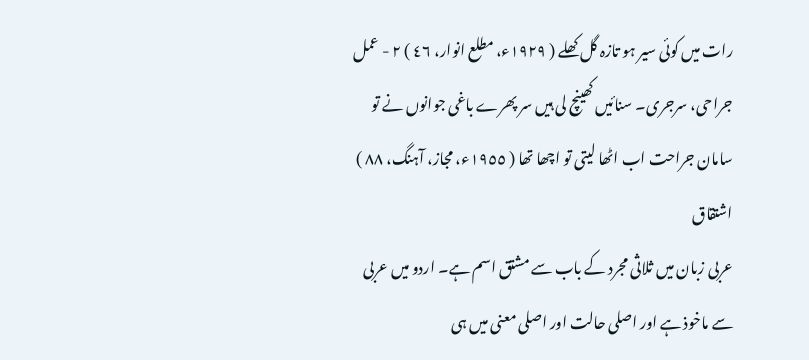رات میں کوئی سیر ہو تازہ گل کھلے ( ١٩٢٩ء، مطلع انوار، ٤٦ ) ٢ - عمل جراحی، سرجری۔ سنائیں کھینچ لی ہیں سر پھرے باغی جوانوں نے تو سامان جراحت اب اٹھا لیتی تو اچھا تھا ( ١٩٥٥ء، مجاز، آہنگ، ٨٨ )
اشتقاق
عربی زبان میں ثلاثی مجرد کے باب سے مشتق اسم ہے۔ اردو میں عربی سے ماخوذ ہے اور اصلی حالت اور اصلی معنی میں ہی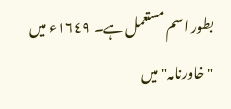بطور اسم مستعمل ہے۔ ١٦٤٩ء میں "خاورنامہ" میں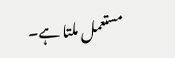مستعمل ملتا ہے۔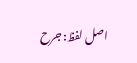اصل لفظ: جرح